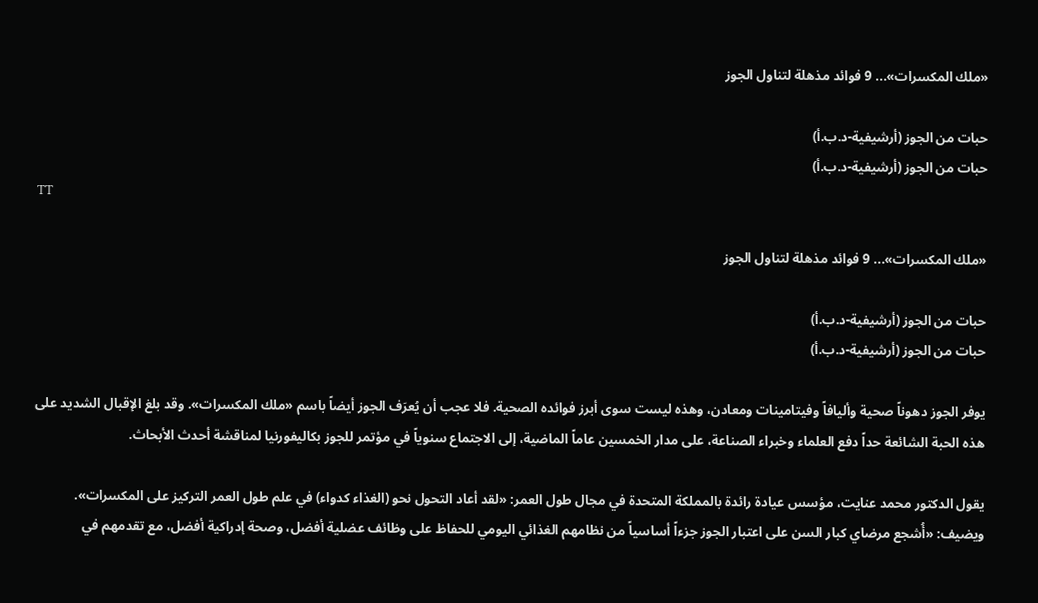«ملك المكسرات»... 9 فوائد مذهلة لتناول الجوز

حبات من الجوز (أرشيفية-د.ب.أ)
حبات من الجوز (أرشيفية-د.ب.أ)
TT

«ملك المكسرات»... 9 فوائد مذهلة لتناول الجوز

حبات من الجوز (أرشيفية-د.ب.أ)
حبات من الجوز (أرشيفية-د.ب.أ)

يوفر الجوز دهوناً صحية وأليافاً وفيتامينات ومعادن، وهذه ليست سوى أبرز فوائده الصحية. فلا عجب أن يُعرَف الجوز أيضاً باسم «ملك المكسرات». وقد بلغ الإقبال الشديد على هذه الحبة الشائعة حداً دفع العلماء وخبراء الصناعة، على مدار الخمسين عاماً الماضية، إلى الاجتماع سنوياً في مؤتمر للجوز بكاليفورنيا لمناقشة أحدث الأبحاث.

يقول الدكتور محمد عنايت، مؤسس عيادة رائدة بالمملكة المتحدة في مجال طول العمر: «لقد أعاد التحول نحو (الغذاء كدواء) في علم طول العمر التركيز على المكسرات». ويضيف: «أُشجع مرضاي كبار السن على اعتبار الجوز جزءاً أساسياً من نظامهم الغذائي اليومي للحفاظ على وظائف عضلية أفضل، وصحة إدراكية أفضل، مع تقدمهم في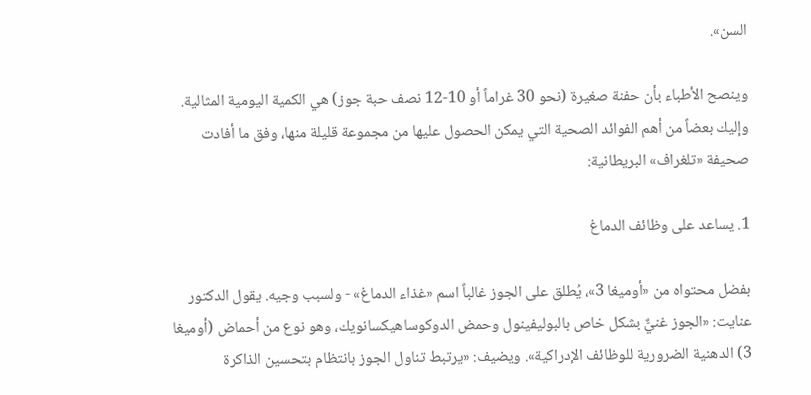السن».

وينصح الأطباء بأن حفنة صغيرة (نحو 30 غراماً أو 10-12 نصف حبة جوز) هي الكمية اليومية المثالية. وإليك بعضاً من أهم الفوائد الصحية التي يمكن الحصول عليها من مجموعة قليلة منها، وفق ما أفادت صحيفة «تلغراف» البريطانية:

1. يساعد على وظائف الدماغ

بفضل محتواه من «أوميغا 3»، يُطلق على الجوز غالباً اسم «غذاء الدماغ» - ولسبب وجيه. يقول الدكتور عنايت: «الجوز غنيٌّ بشكل خاص بالبوليفينول وحمض الدوكوساهيكسانويك، وهو نوع من أحماض (أوميغا 3) الدهنية الضرورية للوظائف الإدراكية». ويضيف: «يرتبط تناول الجوز بانتظام بتحسين الذاكرة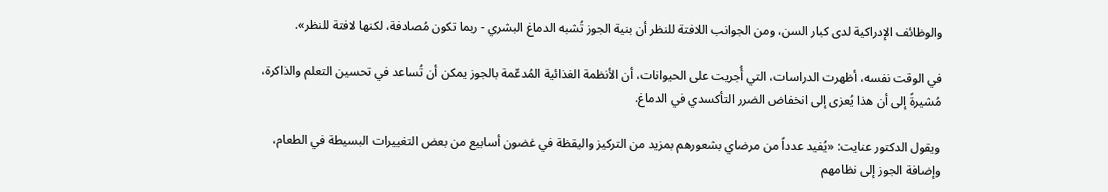والوظائف الإدراكية لدى كبار السن، ومن الجوانب اللافتة للنظر أن بنية الجوز تُشبه الدماغ البشري - ربما تكون مُصادفة، لكنها لافتة للنظر».

في الوقت نفسه، أظهرت الدراسات، التي أُجريت على الحيوانات، أن الأنظمة الغذائية المُدعّمة بالجوز يمكن أن تُساعد في تحسين التعلم والذاكرة، مُشيرةً إلى أن هذا يُعزى إلى انخفاض الضرر التأكسدي في الدماغ.

ويقول الدكتور عنايت: «يُفيد عدداً من مرضاي بشعورهم بمزيد من التركيز واليقظة في غضون أسابيع من بعض التغييرات البسيطة في الطعام، وإضافة الجوز إلى نظامهم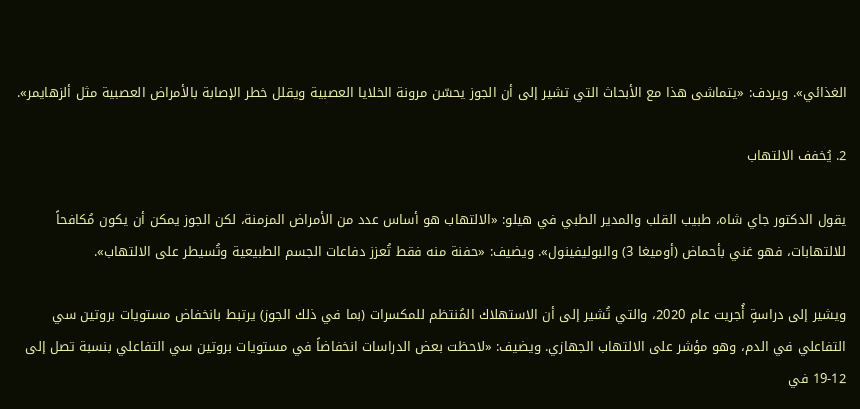الغذائي». ويردف: «يتماشى هذا مع الأبحاث التي تشير إلى أن الجوز يحسّن مرونة الخلايا العصبية ويقلل خطر الإصابة بالأمراض العصبية مثل ألزهايمر».

2. يُخفف الالتهاب

يقول الدكتور جاي شاه، طبيب القلب والمدير الطبي في هيلو: «الالتهاب هو أساس عدد من الأمراض المزمنة، لكن الجوز يمكن أن يكون مُكافحاً للالتهابات، فهو غني بأحماض (أوميغا 3) والبوليفينول». ويضيف: «حفنة منه فقط تُعزز دفاعات الجسم الطبيعية وتُسيطر على الالتهاب».

ويشير إلى دراسةٍ أُجريت عام 2020، والتي تُشير إلى أن الاستهلاك المُنتظم للمكسرات (بما في ذلك الجوز) يرتبط بانخفاض مستويات بروتين سي التفاعلي في الدم، وهو مؤشر على الالتهاب الجهازي. ويضيف: «لاحظت بعض الدراسات انخفاضاً في مستويات بروتين سي التفاعلي بنسبة تصل إلى 12-19 في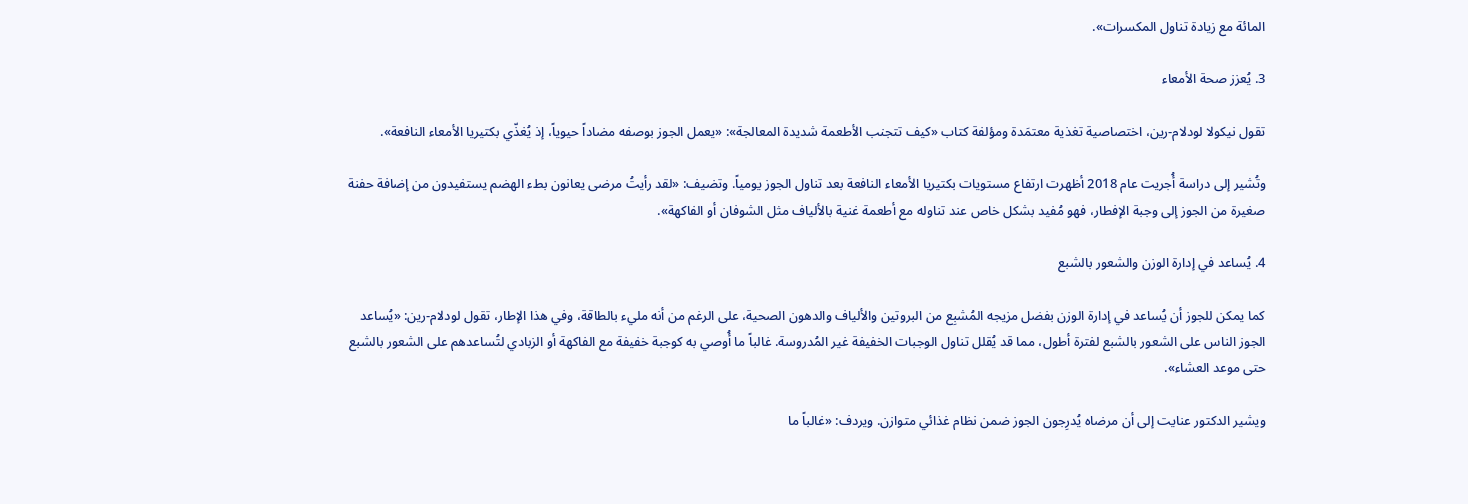المائة مع زيادة تناول المكسرات».

3. يُعزز صحة الأمعاء

تقول نيكولا لودلام-رين، اختصاصية تغذية معتمَدة ومؤلفة كتاب «كيف تتجنب الأطعمة شديدة المعالجة»: «يعمل الجوز بوصفه مضاداً حيوياً، إذ يُغذّي بكتيريا الأمعاء النافعة».

وتُشير إلى دراسة أُجريت عام 2018 أظهرت ارتفاع مستويات بكتيريا الأمعاء النافعة بعد تناول الجوز يومياً. وتضيف: «لقد رأيتُ مرضى يعانون بطء الهضم يستفيدون من إضافة حفنة صغيرة من الجوز إلى وجبة الإفطار، فهو مُفيد بشكل خاص عند تناوله مع أطعمة غنية بالألياف مثل الشوفان أو الفاكهة».

4. يُساعد في إدارة الوزن والشعور بالشبع

كما يمكن للجوز أن يُساعد في إدارة الوزن بفضل مزيجه المُشبِع من البروتين والألياف والدهون الصحية، على الرغم من أنه مليء بالطاقة، وفي هذا الإطار، تقول لودلام-رين: «يُساعد الجوز الناس على الشعور بالشبع لفترة أطول، مما قد يُقلل تناول الوجبات الخفيفة غير المُدروسة. غالباً ما أُوصي به كوجبة خفيفة مع الفاكهة أو الزبادي لتُساعدهم على الشعور بالشبع حتى موعد العشاء».

ويشير الدكتور عنايت إلى أن مرضاه يُدرِجون الجوز ضمن نظام غذائي متوازن. ويردف: «غالباً ما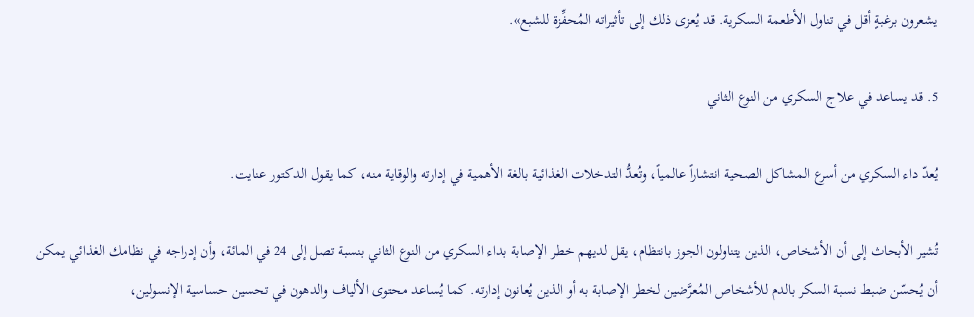يشعرون برغبةٍ أقل في تناول الأطعمة السكرية. قد يُعزى ذلك إلى تأثيراته المُحفِّزة للشبع».

5. قد يساعد في علاج السكري من النوع الثاني

يُعدّ داء السكري من أسرع المشاكل الصحية انتشاراً عالمياً، وتُعدُّ التدخلات الغذائية بالغة الأهمية في إدارته والوقاية منه، كما يقول الدكتور عنايت.

تُشير الأبحاث إلى أن الأشخاص، الذين يتناولون الجوز بانتظام، يقل لديهم خطر الإصابة بداء السكري من النوع الثاني بنسبة تصل إلى 24 في المائة، وأن إدراجه في نظامك الغذائي يمكن أن يُحسّن ضبط نسبة السكر بالدم للأشخاص المُعرَّضين لخطر الإصابة به أو الذين يُعانون إدارته. كما يُساعد محتوى الألياف والدهون في تحسين حساسية الإنسولين،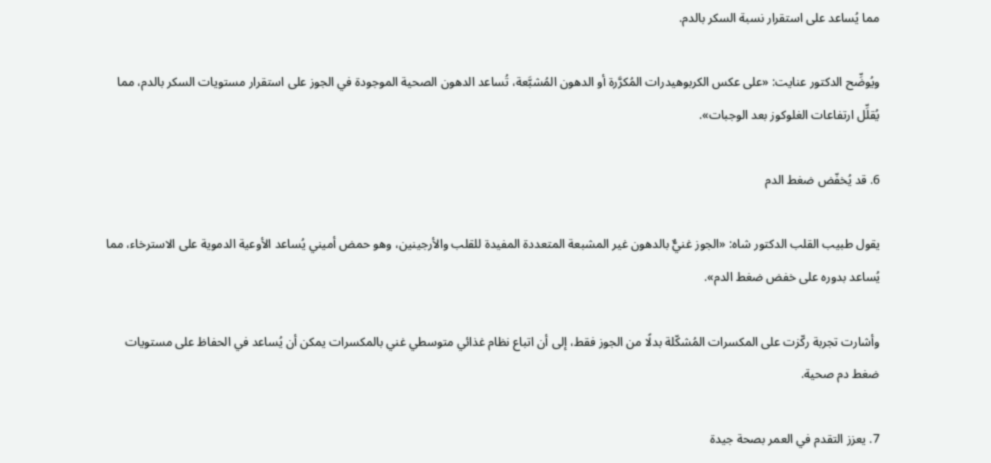مما يُساعد على استقرار نسبة السكر بالدم.

ويُوضِّح الدكتور عنايت: «على عكس الكربوهيدرات المُكرَّرة أو الدهون المُشبَّعة، تُساعد الدهون الصحية الموجودة في الجوز على استقرار مستويات السكر بالدم، مما يُقلِّل ارتفاعات الغلوكوز بعد الوجبات».

6. قد يُخفّض ضغط الدم

يقول طبيب القلب الدكتور شاه: «الجوز غنيٌّ بالدهون غير المشبعة المتعددة المفيدة للقلب والأرجينين، وهو حمض أميني يُساعد الأوعية الدموية على الاسترخاء، مما يُساعد بدوره على خفض ضغط الدم».

وأشارت تجربة ركّزت على المكسرات المُشكّلة بدلًا من الجوز فقط، إلى أن اتباع نظام غذائي متوسطي غني بالمكسرات يمكن أن يُساعد في الحفاظ على مستويات ضغط دم صحية.

7. يعزز التقدم في العمر بصحة جيدة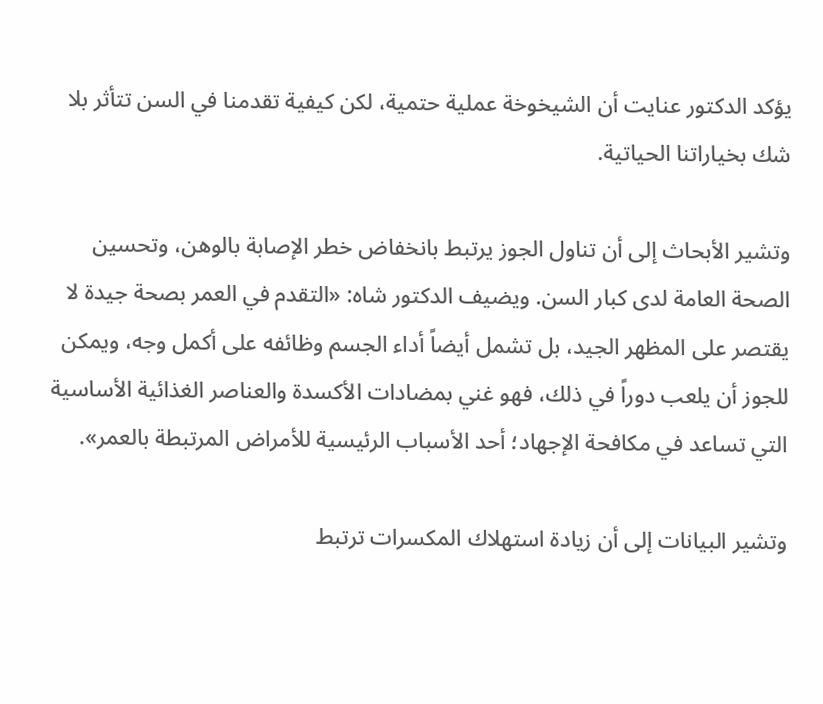يؤكد الدكتور عنايت أن الشيخوخة عملية حتمية، لكن كيفية تقدمنا في السن تتأثر بلا شك بخياراتنا الحياتية.

وتشير الأبحاث إلى أن تناول الجوز يرتبط بانخفاض خطر الإصابة بالوهن، وتحسين الصحة العامة لدى كبار السن. ويضيف الدكتور شاه: «التقدم في العمر بصحة جيدة لا يقتصر على المظهر الجيد، بل تشمل أيضاً أداء الجسم وظائفه على أكمل وجه، ويمكن للجوز أن يلعب دوراً في ذلك، فهو غني بمضادات الأكسدة والعناصر الغذائية الأساسية التي تساعد في مكافحة الإجهاد؛ أحد الأسباب الرئيسية للأمراض المرتبطة بالعمر».

وتشير البيانات إلى أن زيادة استهلاك المكسرات ترتبط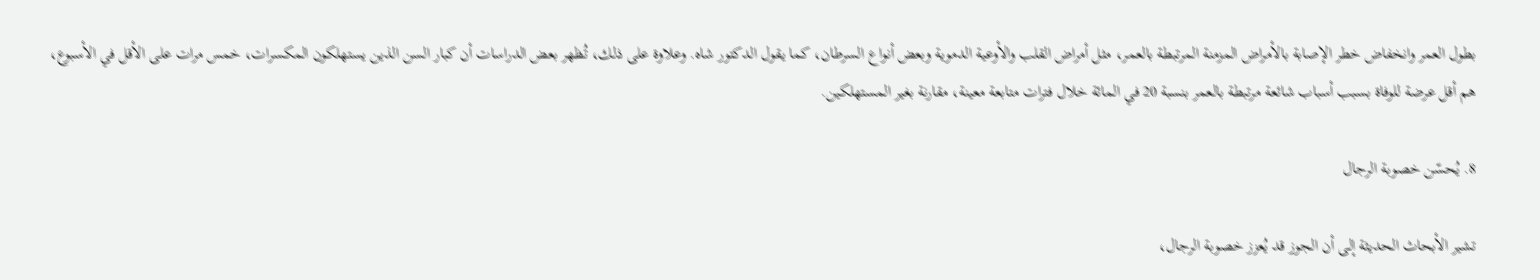بطول العمر وانخفاض خطر الإصابة بالأمراض المزمنة المرتبطة بالعمر، مثل أمراض القلب والأوعية الدموية وبعض أنواع السرطان، كما يقول الدكتور شاه. وعلاوة على ذلك، تُظهر بعض الدراسات أن كبار السن الذين يستهلكون المكسرات، خمس مرات على الأقل في الأسبوع، هم أقل عرضة للوفاة بسبب أسباب شائعة مرتبطة بالعمر بنسبة 20 في المائة خلال فترات متابعة معينة، مقارنة بغير المستهلكين.

8. يُحسّن خصوبة الرجال

تشير الأبحاث الحديثة إلى أن الجوز قد يُعزز خصوبة الرجال،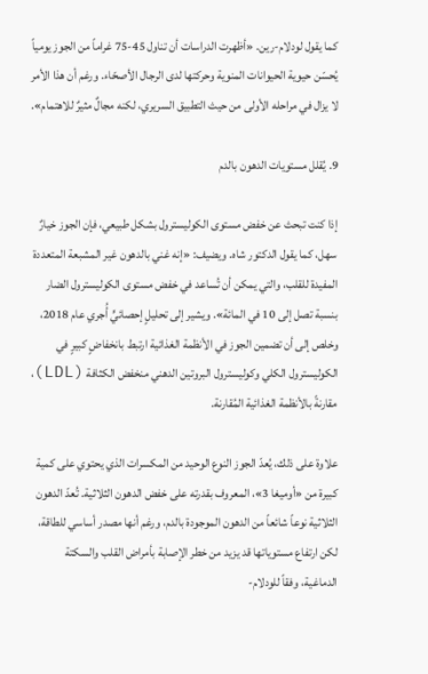كما يقول لودلام-رين. «أظهرت الدراسات أن تناول 45-75 غراماً من الجوز يومياً يُحسّن حيوية الحيوانات المنوية وحركتها لدى الرجال الأصحّاء. ورغم أن هذا الأمر لا يزال في مراحله الأولى من حيث التطبيق السريري، لكنه مجالٌ مثيرٌ للاهتمام».

9. يُقلل مستويات الدهون بالدم

إذا كنت تبحث عن خفض مستوى الكوليسترول بشكل طبيعي، فإن الجوز خيارٌ سهل، كما يقول الدكتور شاه. ويضيف: «إنه غني بالدهون غير المشبعة المتعددة المفيدة للقلب، والتي يمكن أن تُساعد في خفض مستوى الكوليسترول الضار بنسبة تصل إلى 10 في المائة». ويشير إلى تحليلٍ إحصائيٍّ أُجري عام 2018، وخلص إلى أن تضمين الجوز في الأنظمة الغذائية ارتبط بانخفاضٍ كبيرٍ في الكوليسترول الكلي وكوليسترول البروتين الدهني منخفض الكثافة (LDL)، مقارنةً بالأنظمة الغذائية المُقارنة.

علاوة على ذلك، يُعدّ الجوز النوع الوحيد من المكسرات الذي يحتوي على كمية كبيرة من «أوميغا 3»، المعروف بقدرته على خفض الدهون الثلاثية. تُعدّ الدهون الثلاثية نوعاً شائعاً من الدهون الموجودة بالدم، ورغم أنها مصدر أساسي للطاقة، لكن ارتفاع مستوياتها قد يزيد من خطر الإصابة بأمراض القلب والسكتة الدماغية، وفقاً للودلام-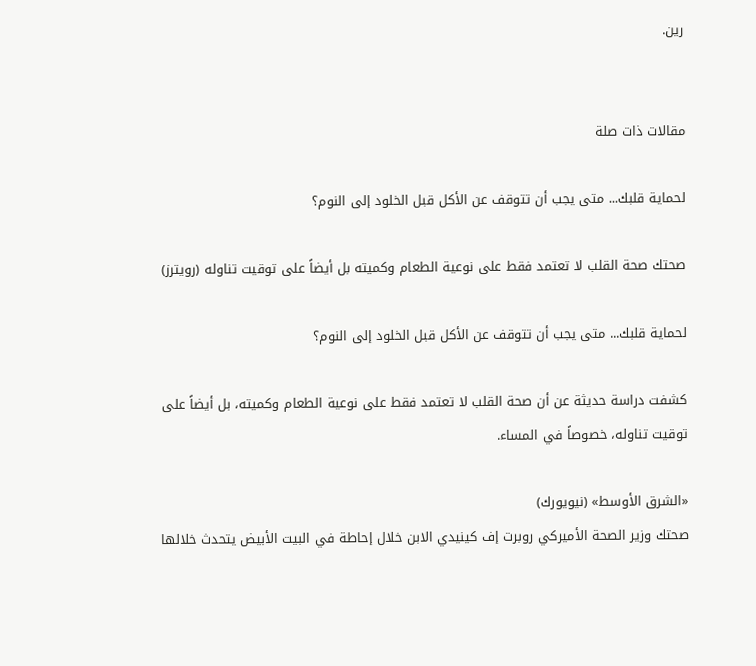رين.


مقالات ذات صلة

لحماية قلبك... متى يجب أن تتوقف عن الأكل قبل الخلود إلى النوم؟

صحتك صحة القلب لا تعتمد فقط على نوعية الطعام وكميته بل أيضاً على توقيت تناوله (رويترز)

لحماية قلبك... متى يجب أن تتوقف عن الأكل قبل الخلود إلى النوم؟

كشفت دراسة حديثة عن أن صحة القلب لا تعتمد فقط على نوعية الطعام وكميته، بل أيضاً على توقيت تناوله، خصوصاً في المساء.

«الشرق الأوسط» (نيويورك)
صحتك وزير الصحة الأميركي روبرت إف كينيدي الابن خلال إحاطة في البيت الأبيض يتحدث خلالها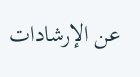عن الإرشادات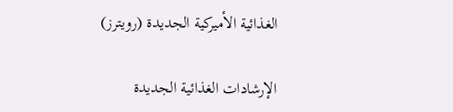الغذائية الأميركية الجديدة (رويترز)

الإرشادات الغذائية الجديدة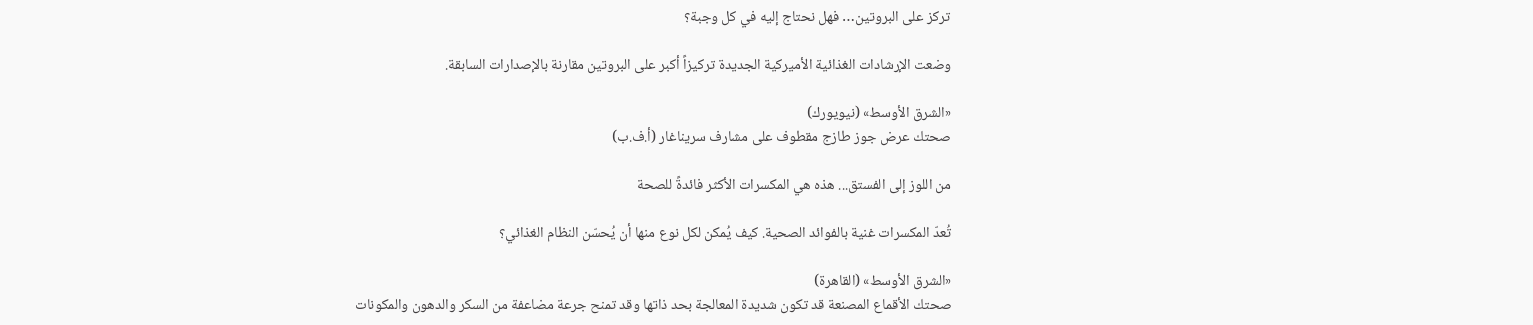تركز على البروتين… فهل نحتاج إليه في كل وجبة؟

وضعت الإرشادات الغذائية الأميركية الجديدة تركيزاً أكبر على البروتين مقارنة بالإصدارات السابقة.

«الشرق الأوسط» (نيويورك)
صحتك عرض جوز طازج مقطوف على مشارف سريناغار (أ.ف.ب)

من اللوز إلى الفستق... هذه هي المكسرات الأكثر فائدةً للصحة

تُعدّ المكسرات غنية بالفوائد الصحية. كيف يُمكن لكل نوع منها أن يُحسّن النظام الغذائي؟

«الشرق الأوسط» (القاهرة)
صحتك الأقماع المصنعة قد تكون شديدة المعالجة بحد ذاتها وقد تمنح جرعة مضاعفة من السكر والدهون والمكونات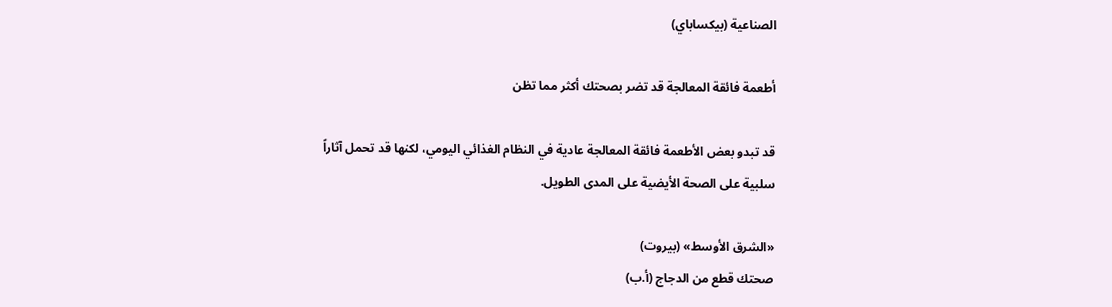الصناعية (بيكساباي)

أطعمة فائقة المعالجة قد تضر بصحتك أكثر مما تظن

قد تبدو بعض الأطعمة فائقة المعالجة عادية في النظام الغذائي اليومي، لكنها قد تحمل آثاراً سلبية على الصحة الأيضية على المدى الطويل.

«الشرق الأوسط» (بيروت)
صحتك قطع من الدجاج (أ.ب)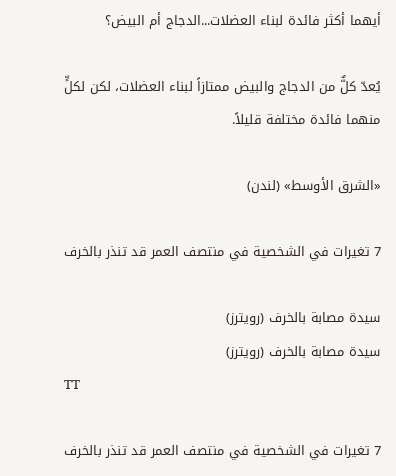أيهما أكثر فائدة لبناء العضلات...الدجاج أم البيض؟

يُعدّ كلٌّ من الدجاج والبيض ممتازاً لبناء العضلات، لكن لكلٍّ منهما فائدة مختلفة قليلاً.

«الشرق الأوسط» (لندن)

7 تغيرات في الشخصية في منتصف العمر قد تنذر بالخرف

سيدة مصابة بالخرف (رويترز)
سيدة مصابة بالخرف (رويترز)
TT

7 تغيرات في الشخصية في منتصف العمر قد تنذر بالخرف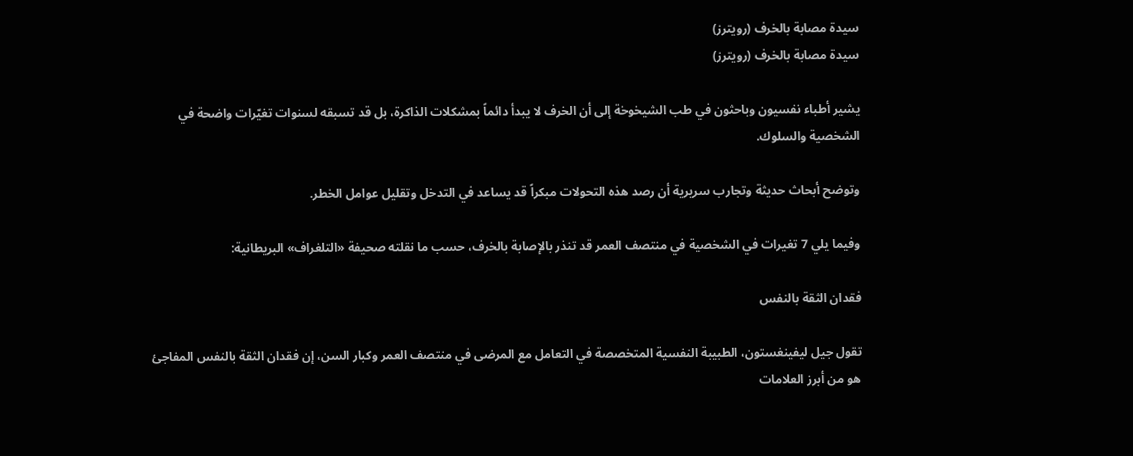سيدة مصابة بالخرف (رويترز)
سيدة مصابة بالخرف (رويترز)

يشير أطباء نفسيون وباحثون في طب الشيخوخة إلى أن الخرف لا يبدأ دائماً بمشكلات الذاكرة، بل قد تسبقه لسنوات تغيّرات واضحة في الشخصية والسلوك.

وتوضح أبحاث حديثة وتجارب سريرية أن رصد هذه التحولات مبكراً قد يساعد في التدخل وتقليل عوامل الخطر.

وفيما يلي 7 تغيرات في الشخصية في منتصف العمر قد تنذر بالإصابة بالخرف، حسب ما نقلته صحيفة «التلغراف» البريطانية:

فقدان الثقة بالنفس

تقول جيل ليفينغستون، الطبيبة النفسية المتخصصة في التعامل مع المرضى في منتصف العمر وكبار السن، إن فقدان الثقة بالنفس المفاجئ هو من أبرز العلامات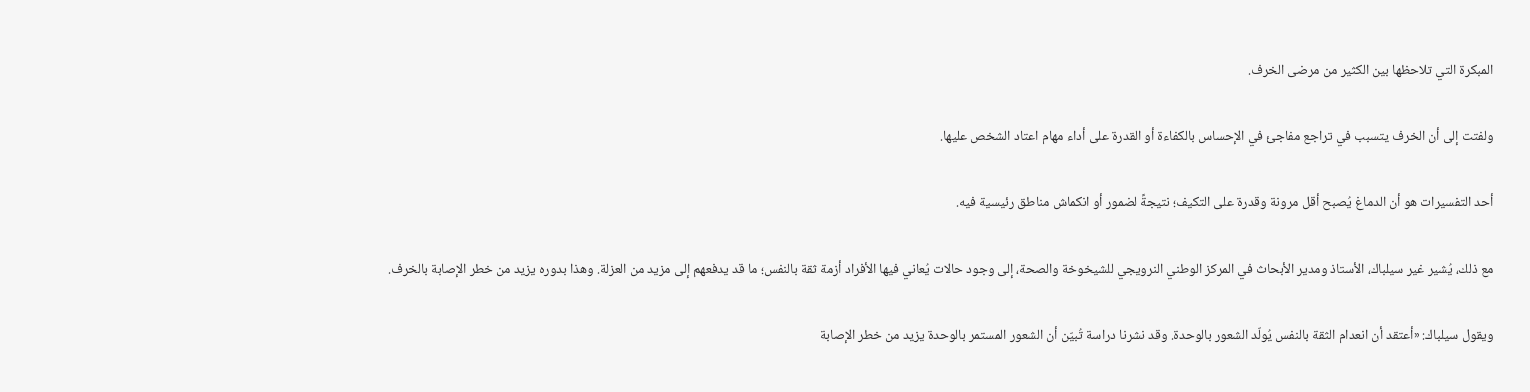المبكرة التي تلاحظها بين الكثير من مرضى الخرف.

ولفتت إلى أن الخرف يتسبب في تراجع مفاجئ في الإحساس بالكفاءة أو القدرة على أداء مهام اعتاد الشخص عليها.

أحد التفسيرات هو أن الدماغ يُصبح أقل مرونة وقدرة على التكيف؛ نتيجةً لضمور أو انكماش مناطق رئيسية فيه.

مع ذلك، يُشير غير سيلباك، الأستاذ ومدير الأبحاث في المركز الوطني النرويجي للشيخوخة والصحة، إلى وجود حالات يُعاني فيها الأفراد أزمة ثقة بالنفس؛ ما قد يدفعهم إلى مزيد من العزلة. وهذا بدوره يزيد من خطر الإصابة بالخرف.

ويقول سيلباك: «أعتقد أن انعدام الثقة بالنفس يُولّد الشعور بالوحدة. وقد نشرنا دراسة تُبيّن أن الشعور المستمر بالوحدة يزيد من خطر الإصابة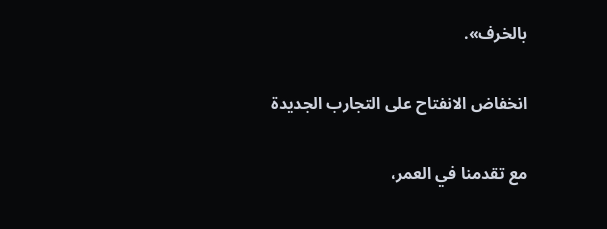بالخرف».

انخفاض الانفتاح على التجارب الجديدة

مع تقدمنا في العمر،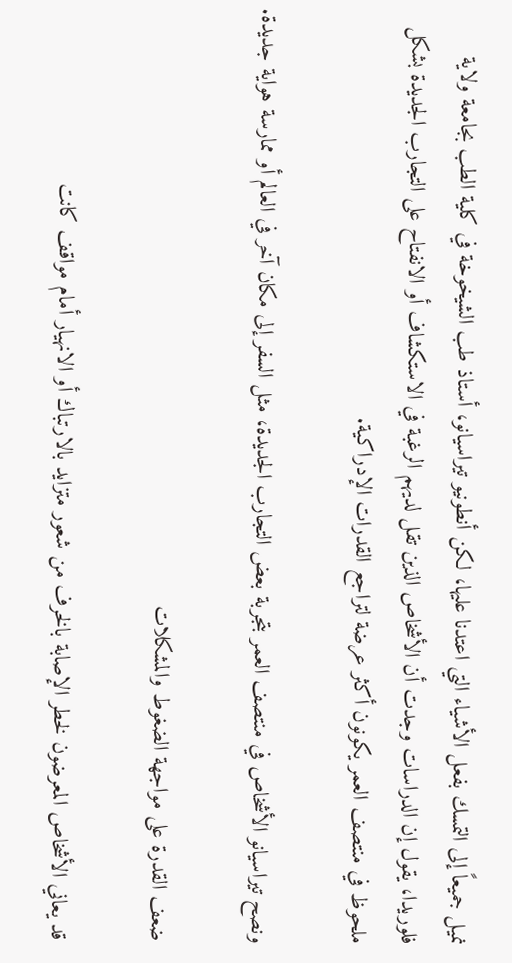نميل جميعاً إلى التمسك بفعل الأشياء التي اعتدنا عليها، لكن أنطونيو تيراسيانو، أستاذ طب الشيخوخة في كلية الطب بجامعة ولاية فلوريدا، يقول إن الدراسات وجدت أن الأشخاص الذين تقل لديهم الرغبة في الاستكشاف أو الانفتاح على التجارب الجديدة بشكل ملحوظ في منتصف العمر يكونون أكثر عرضة لتراجع القدرات الإدراكية.

ونصح تيراسيانو الأشخاص في منتصف العمر بتجربة بعض التجارب الجديدة، مثل السفر إلى مكان آخر في العالم أو ممارسة هواية جديدة.

ضعف القدرة على مواجهة الضغوط والمشكلات

قد يعاني الأشخاص المعرضون لخطر الإصابة بالخرف من شعور متزايد بالارتباك أو الانهيار أمام مواقف كانت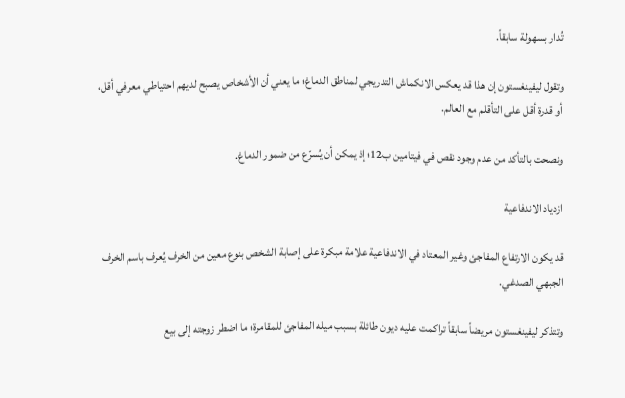تُدار بسهولة سابقاً.

وتقول ليفينغستون إن هذا قد يعكس الانكماش التدريجي لمناطق الدماغ؛ ما يعني أن الأشخاص يصبح لديهم احتياطي معرفي أقل، أو قدرة أقل على التأقلم مع العالم.

ونصحت بالتأكد من عدم وجود نقص في فيتامين ب12؛ إذ يمكن أن يُسرّع من ضمور الدماغ.

ازدياد الاندفاعية

قد يكون الارتفاع المفاجئ وغير المعتاد في الاندفاعية علامة مبكرة على إصابة الشخص بنوع معين من الخرف يُعرف باسم الخرف الجبهي الصدغي.

وتتذكر ليفينغستون مريضاً سابقاً تراكمت عليه ديون طائلة بسبب ميله المفاجئ للمقامرة؛ ما اضطر زوجته إلى بيع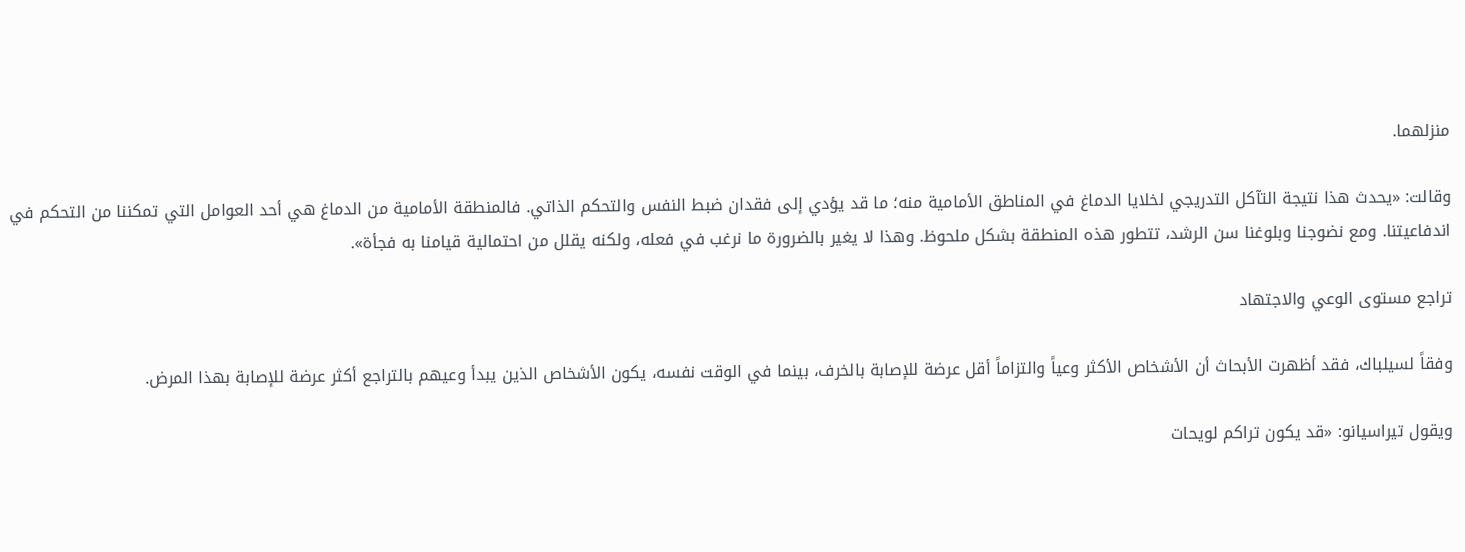منزلهما.

وقالت: «يحدث هذا نتيجة التآكل التدريجي لخلايا الدماغ في المناطق الأمامية منه؛ ما قد يؤدي إلى فقدان ضبط النفس والتحكم الذاتي. فالمنطقة الأمامية من الدماغ هي أحد العوامل التي تمكننا من التحكم في اندفاعيتنا. ومع نضوجنا وبلوغنا سن الرشد، تتطور هذه المنطقة بشكل ملحوظ. وهذا لا يغير بالضرورة ما نرغب في فعله، ولكنه يقلل من احتمالية قيامنا به فجأة».

تراجع مستوى الوعي والاجتهاد

وفقاً لسيلباك، فقد أظهرت الأبحاث أن الأشخاص الأكثر وعياً والتزاماً أقل عرضة للإصابة بالخرف، بينما في الوقت نفسه، يكون الأشخاص الذين يبدأ وعيهم بالتراجع أكثر عرضة للإصابة بهذا المرض.

ويقول تيراسيانو: «قد يكون تراكم لويحات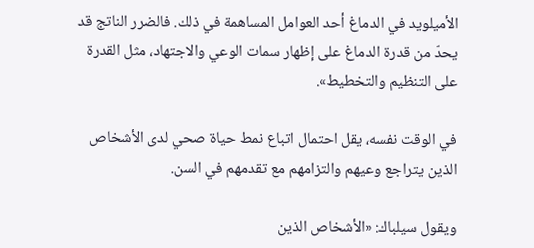الأميلويد في الدماغ أحد العوامل المساهمة في ذلك. فالضرر الناتج قد يحدّ من قدرة الدماغ على إظهار سمات الوعي والاجتهاد، مثل القدرة على التنظيم والتخطيط».

في الوقت نفسه، يقل احتمال اتباع نمط حياة صحي لدى الأشخاص الذين يتراجع وعيهم والتزامهم مع تقدمهم في السن.

ويقول سيلباك: «الأشخاص الذين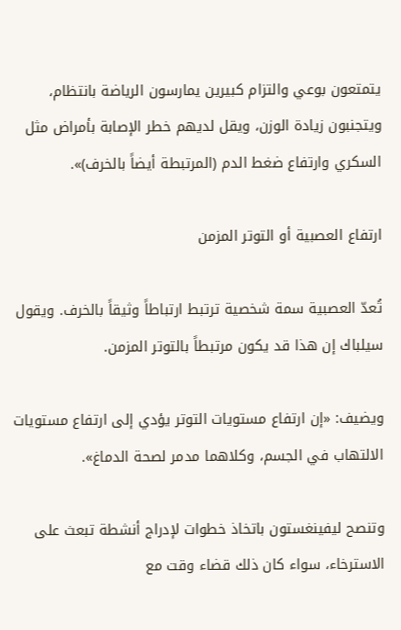يتمتعون بوعي والتزام كبيرين يمارسون الرياضة بانتظام، ويتجنبون زيادة الوزن، ويقل لديهم خطر الإصابة بأمراض مثل السكري وارتفاع ضغط الدم (المرتبطة أيضاً بالخرف)».

ارتفاع العصبية أو التوتر المزمن

تُعدّ العصبية سمة شخصية ترتبط ارتباطاً وثيقاً بالخرف. ويقول سيلباك إن هذا قد يكون مرتبطاً بالتوتر المزمن.

ويضيف: «إن ارتفاع مستويات التوتر يؤدي إلى ارتفاع مستويات الالتهاب في الجسم، وكلاهما مدمر لصحة الدماغ».

وتنصح ليفينغستون باتخاذ خطوات لإدراج أنشطة تبعث على الاسترخاء، سواء كان ذلك قضاء وقت مع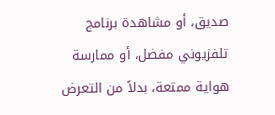صديق، أو مشاهدة برنامج تلفزيوني مفضل، أو ممارسة هواية ممتعة، بدلاً من التعرض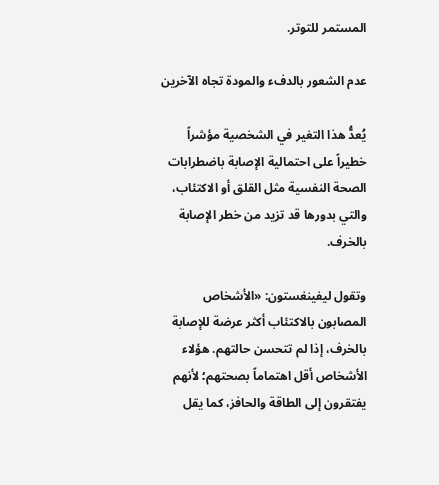المستمر للتوتر.

عدم الشعور بالدفء والمودة تجاه الآخرين

يُعدُّ هذا التغير في الشخصية مؤشراً خطيراً على احتمالية الإصابة باضطرابات الصحة النفسية مثل القلق أو الاكتئاب، والتي بدورها قد تزيد من خطر الإصابة بالخرف.

وتقول ليفينغستون: «الأشخاص المصابون بالاكتئاب أكثر عرضة للإصابة بالخرف، إذا لم تتحسن حالتهم. هؤلاء الأشخاص أقل اهتماماً بصحتهم؛ لأنهم يفتقرون إلى الطاقة والحافز، كما يقل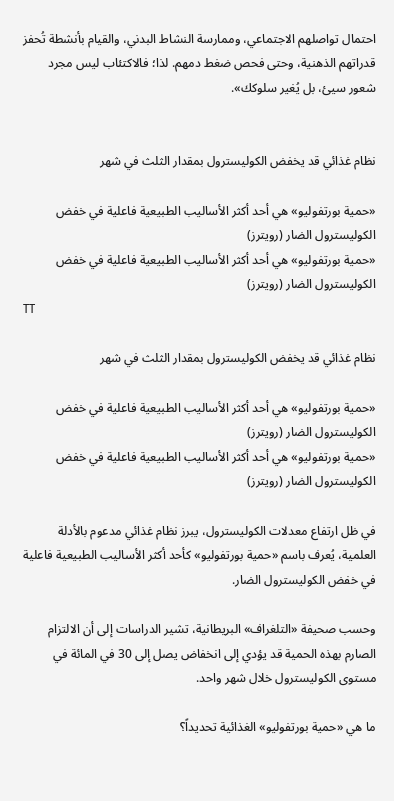احتمال تواصلهم الاجتماعي، وممارسة النشاط البدني، والقيام بأنشطة تُحفز قدراتهم الذهنية، وحتى فحص ضغط دمهم. لذا؛ فالاكتئاب ليس مجرد شعور سيئ، بل يُغير سلوكك».


نظام غذائي قد يخفض الكوليسترول بمقدار الثلث في شهر

«حمية بورتفوليو» هي أحد أكثر الأساليب الطبيعية فاعلية في خفض الكوليسترول الضار (رويترز)
«حمية بورتفوليو» هي أحد أكثر الأساليب الطبيعية فاعلية في خفض الكوليسترول الضار (رويترز)
TT

نظام غذائي قد يخفض الكوليسترول بمقدار الثلث في شهر

«حمية بورتفوليو» هي أحد أكثر الأساليب الطبيعية فاعلية في خفض الكوليسترول الضار (رويترز)
«حمية بورتفوليو» هي أحد أكثر الأساليب الطبيعية فاعلية في خفض الكوليسترول الضار (رويترز)

في ظل ارتفاع معدلات الكوليسترول، يبرز نظام غذائي مدعوم بالأدلة العلمية، يُعرف باسم «حمية بورتفوليو» كأحد أكثر الأساليب الطبيعية فاعلية في خفض الكوليسترول الضار.

وحسب صحيفة «التلغراف» البريطانية، تشير الدراسات إلى أن الالتزام الصارم بهذه الحمية قد يؤدي إلى انخفاض يصل إلى 30 في المائة في مستوى الكوليسترول خلال شهر واحد.

ما هي «حمية بورتفوليو» الغذائية تحديداً؟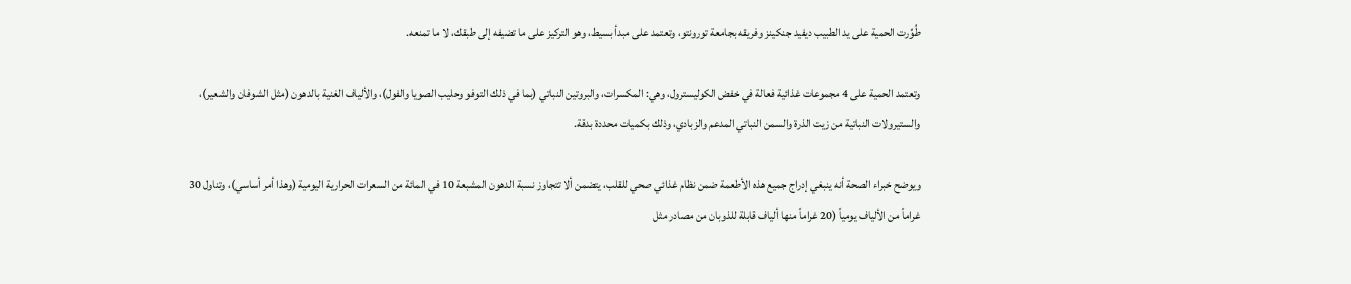طُوِّرت الحمية على يد الطبيب ديفيد جنكينز وفريقه بجامعة تورونتو، وتعتمد على مبدأ بسيط، وهو التركيز على ما تضيفه إلى طبقك، لا ما تمنعه.

وتعتمد الحمية على 4 مجموعات غذائية فعالة في خفض الكوليسترول، وهي: المكسرات، والبروتين النباتي (بما في ذلك التوفو وحليب الصويا والفول)، والألياف الغنية بالدهون (مثل الشوفان والشعير)، والستيرولات النباتية من زيت الذرة والسمن النباتي المدعم والزبادي، وذلك بكميات محددة بدقة.

ويوضح خبراء الصحة أنه ينبغي إدراج جميع هذه الأطعمة ضمن نظام غذائي صحي للقلب، يتضمن ألا تتجاوز نسبة الدهون المشبعة 10 في المائة من السعرات الحرارية اليومية (وهذا أمر أساسي)، وتناول 30 غراماً من الألياف يومياً (20 غراماً منها ألياف قابلة للذوبان من مصادر مثل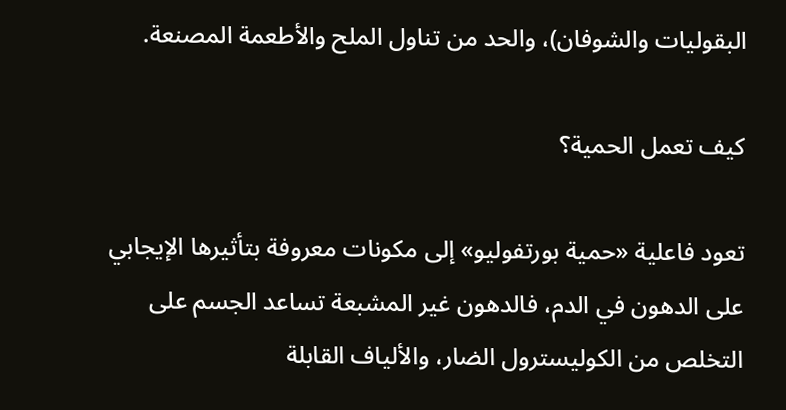البقوليات والشوفان)، والحد من تناول الملح والأطعمة المصنعة.

كيف تعمل الحمية؟

تعود فاعلية «حمية بورتفوليو» إلى مكونات معروفة بتأثيرها الإيجابي على الدهون في الدم، فالدهون غير المشبعة تساعد الجسم على التخلص من الكوليسترول الضار، والألياف القابلة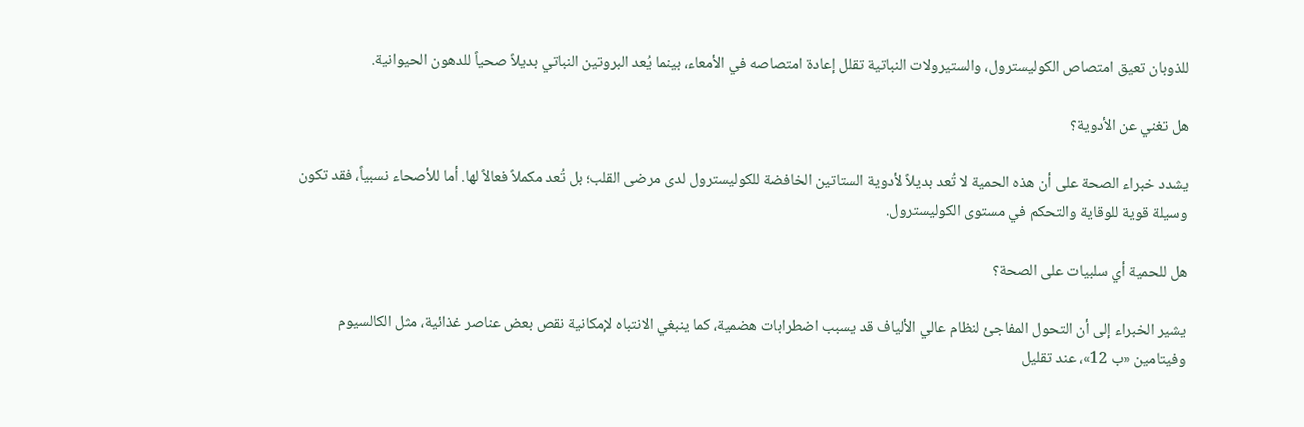للذوبان تعيق امتصاص الكوليسترول، والستيرولات النباتية تقلل إعادة امتصاصه في الأمعاء، بينما يُعد البروتين النباتي بديلاً صحياً للدهون الحيوانية.

هل تغني عن الأدوية؟

يشدد خبراء الصحة على أن هذه الحمية لا تُعد بديلاً لأدوية الستاتين الخافضة للكوليسترول لدى مرضى القلب؛ بل تُعد مكملاً فعالاً لها. أما للأصحاء نسبياً، فقد تكون وسيلة قوية للوقاية والتحكم في مستوى الكوليسترول.

هل للحمية أي سلبيات على الصحة؟

يشير الخبراء إلى أن التحول المفاجئ لنظام عالي الألياف قد يسبب اضطرابات هضمية، كما ينبغي الانتباه لإمكانية نقص بعض عناصر غذائية، مثل الكالسيوم وفيتامين «ب 12»، عند تقليل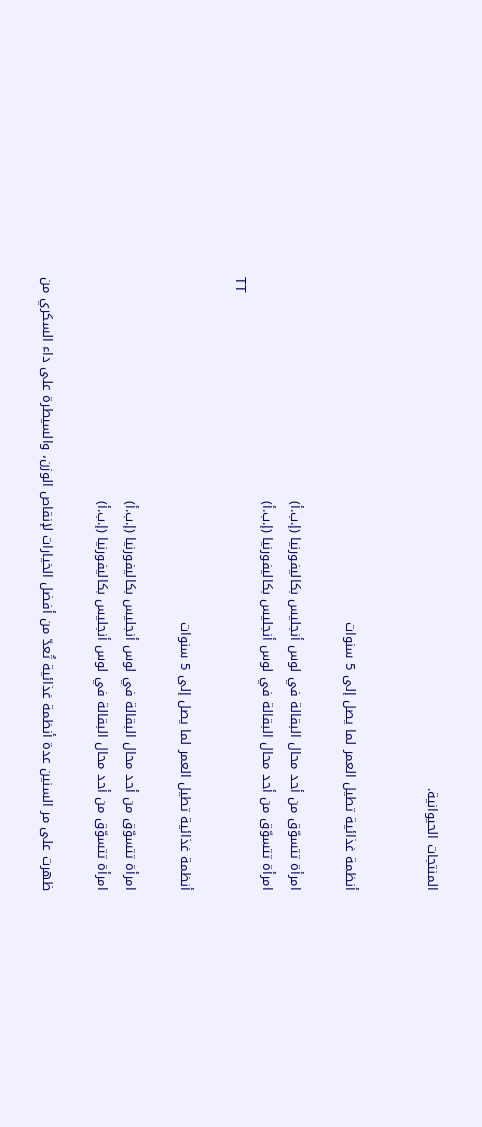المنتجات الحيوانية.


أنظمة غذائية تطيل العمر لما يصل إلى 5 سنوات

امرأة تتسوّق من أحد محال البقالة في لوس أنجليس بكاليفورنيا (إ.ب.أ)
امرأة تتسوّق من أحد محال البقالة في لوس أنجليس بكاليفورنيا (إ.ب.أ)
TT

أنظمة غذائية تطيل العمر لما يصل إلى 5 سنوات

امرأة تتسوّق من أحد محال البقالة في لوس أنجليس بكاليفورنيا (إ.ب.أ)
امرأة تتسوّق من أحد محال البقالة في لوس أنجليس بكاليفورنيا (إ.ب.أ)

ظهرت على مر السنين عدة أنظمة غذائية تُعدّ من أفضل الخيارات لإنقاص الوزن، والسيطرة على داء السكري من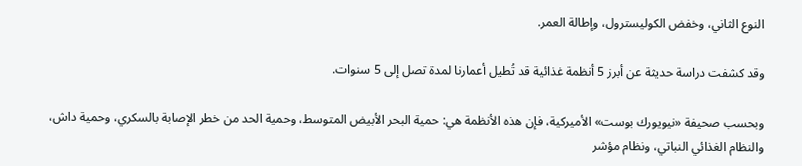النوع الثاني، وخفض الكوليسترول، وإطالة العمر.

وقد كشفت دراسة حديثة عن أبرز 5 أنظمة غذائية قد تُطيل أعمارنا لمدة تصل إلى 5 سنوات.

وبحسب صحيفة «نيويورك بوست» الأميركية، فإن هذه الأنظمة هي: حمية البحر الأبيض المتوسط، وحمية الحد من خطر الإصابة بالسكري، وحمية داش، والنظام الغذائي النباتي، ونظام مؤشر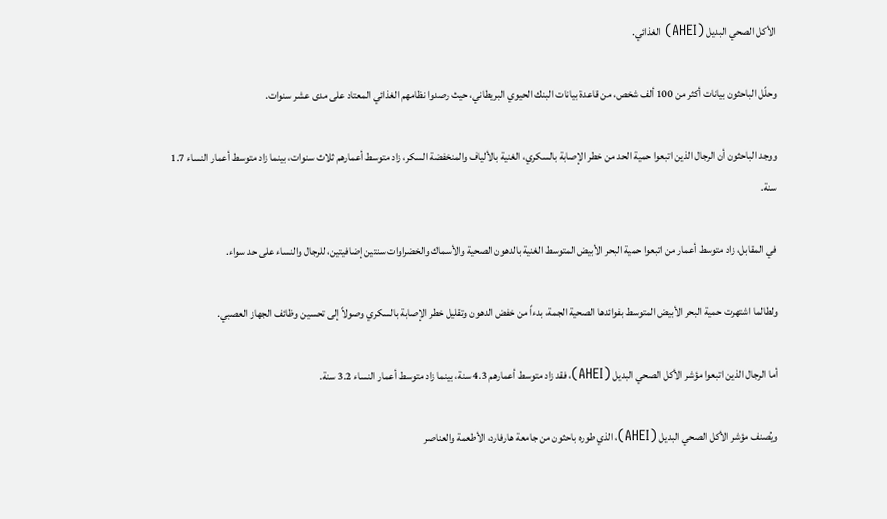الأكل الصحي البديل (AHEI) الغذائي.

وحلّل الباحثون بيانات أكثر من 100 ألف شخص، من قاعدة بيانات البنك الحيوي البريطاني، حيث رصدوا نظامهم الغذائي المعتاد على مدى عشر سنوات.

ووجد الباحثون أن الرجال الذين اتبعوا حمية الحد من خطر الإصابة بالسكري، الغنية بالألياف والمنخفضة السكر، زاد متوسط أعمارهم ثلاث سنوات، بينما زاد متوسط أعمار النساء 1.7 سنة.

في المقابل، زاد متوسط أعمار من اتبعوا حمية البحر الأبيض المتوسط الغنية بالدهون الصحية والأسماك والخضراوات سنتين إضافيتين، للرجال والنساء على حد سواء.

ولطالما اشتهرت حمية البحر الأبيض المتوسط بفوائدها الصحية الجمة، بدءاً من خفض الدهون وتقليل خطر الإصابة بالسكري وصولاً إلى تحسين وظائف الجهاز العصبي.

أما الرجال الذين اتبعوا مؤشر الأكل الصحي البديل (AHEI)، فقد زاد متوسط أعمارهم 4.3 سنة، بينما زاد متوسط أعمار النساء 3.2 سنة.

ويُصنف مؤشر الأكل الصحي البديل (AHEI)، الذي طوره باحثون من جامعة هارفارد، الأطعمة والعناصر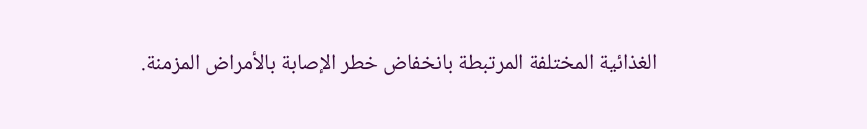الغذائية المختلفة المرتبطة بانخفاض خطر الإصابة بالأمراض المزمنة.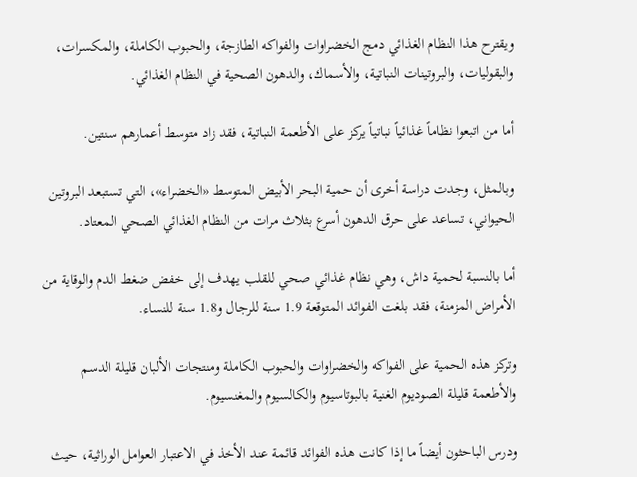ويقترح هذا النظام الغذائي دمج الخضراوات والفواكه الطازجة، والحبوب الكاملة، والمكسرات، والبقوليات، والبروتينات النباتية، والأسماك، والدهون الصحية في النظام الغذائي.

أما من اتبعوا نظاماً غذائياً نباتياً يركز على الأطعمة النباتية، فقد زاد متوسط أعمارهم سنتين.

وبالمثل، وجدت دراسة أخرى أن حمية البحر الأبيض المتوسط «الخضراء»، التي تستبعد البروتين الحيواني، تساعد على حرق الدهون أسرع بثلاث مرات من النظام الغذائي الصحي المعتاد.

أما بالنسبة لحمية داش، وهي نظام غذائي صحي للقلب يهدف إلى خفض ضغط الدم والوقاية من الأمراض المزمنة، فقد بلغت الفوائد المتوقعة 1.9 سنة للرجال و1.8 سنة للنساء.

وتركز هذه الحمية على الفواكه والخضراوات والحبوب الكاملة ومنتجات الألبان قليلة الدسم والأطعمة قليلة الصوديوم الغنية بالبوتاسيوم والكالسيوم والمغنسيوم.

ودرس الباحثون أيضاً ما إذا كانت هذه الفوائد قائمة عند الأخذ في الاعتبار العوامل الوراثية، حيث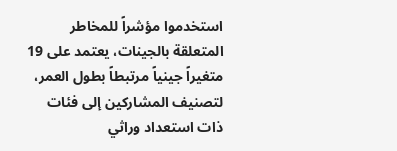استخدموا مؤشراً للمخاطر المتعلقة بالجينات، يعتمد على 19 متغيراً جينياً مرتبطاً بطول العمر، لتصنيف المشاركين إلى فئات ذات استعداد وراثي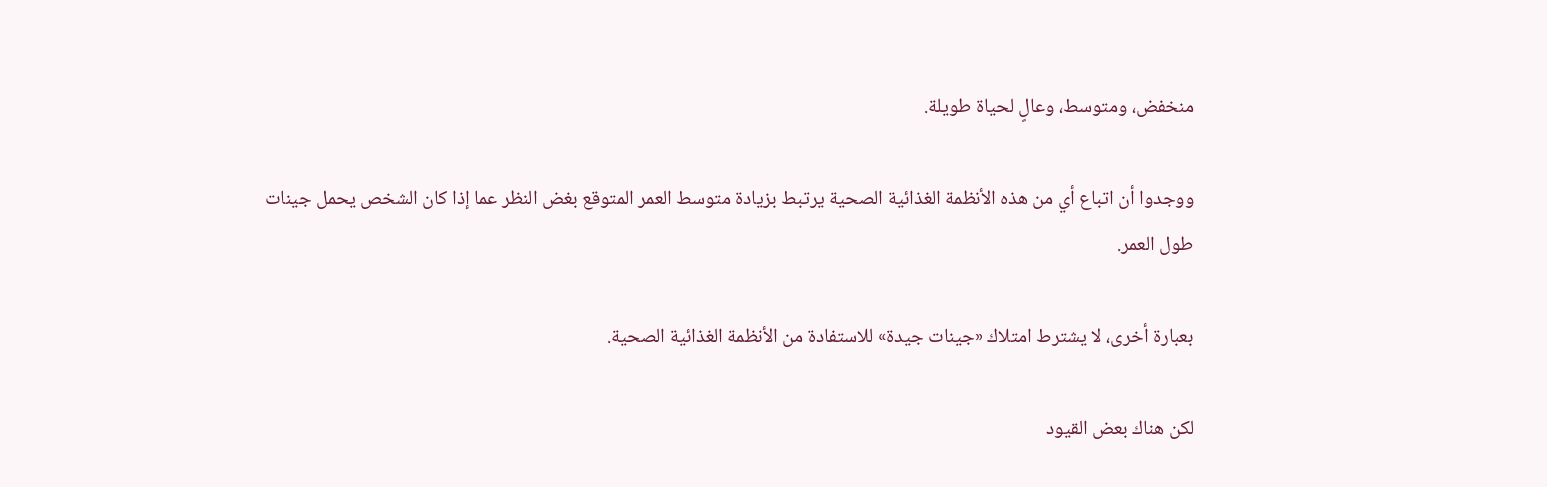منخفض، ومتوسط، وعالٍ لحياة طويلة.

ووجدوا أن اتباع أي من هذه الأنظمة الغذائية الصحية يرتبط بزيادة متوسط العمر المتوقع بغض النظر عما إذا كان الشخص يحمل جينات طول العمر.

بعبارة أخرى، لا يشترط امتلاك «جينات جيدة» للاستفادة من الأنظمة الغذائية الصحية.

لكن هناك بعض القيود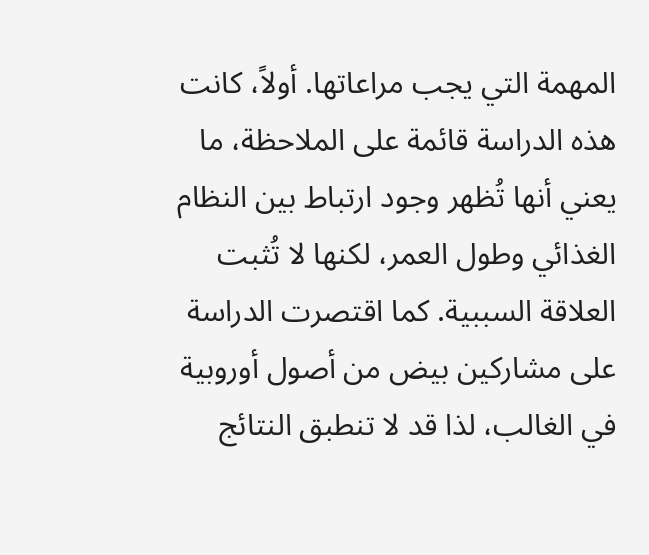المهمة التي يجب مراعاتها. أولاً، كانت هذه الدراسة قائمة على الملاحظة، ما يعني أنها تُظهر وجود ارتباط بين النظام الغذائي وطول العمر، لكنها لا تُثبت العلاقة السببية. كما اقتصرت الدراسة على مشاركين بيض من أصول أوروبية في الغالب، لذا قد لا تنطبق النتائج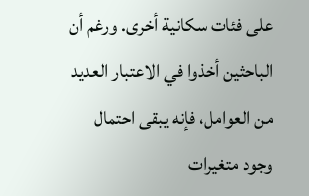على فئات سكانية أخرى. ورغم أن الباحثين أخذوا في الاعتبار العديد من العوامل، فإنه يبقى احتمال وجود متغيرات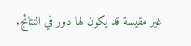غير مقيسة قد يكون لها دور في النتائج.